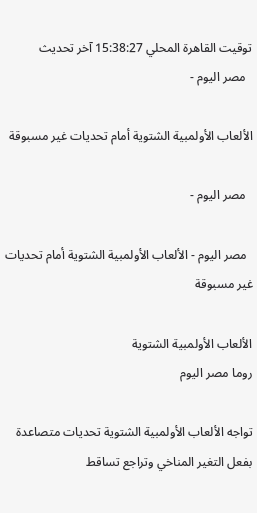توقيت القاهرة المحلي 15:38:27 آخر تحديث
  مصر اليوم -

الألعاب الأولمبية الشتوية أمام تحديات غير مسبوقة

  مصر اليوم -

  مصر اليوم - الألعاب الأولمبية الشتوية أمام تحديات غير مسبوقة

الألعاب الأولمبية الشتوية
روما مصر اليوم

تواجه الألعاب الأولمبية الشتوية تحديات متصاعدة بفعل التغير المناخي وتراجع تساقط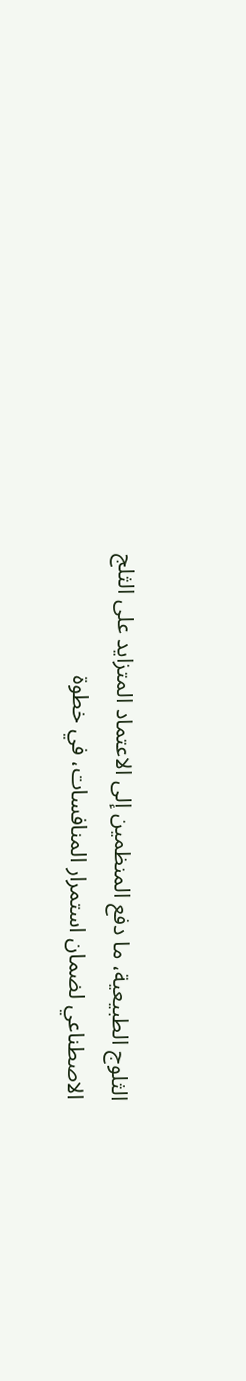الثلوج الطبيعية، ما دفع المنظمين إلى الاعتماد المتزايد على الثلج الاصطناعي لضمان استمرار المنافسات، في خطوة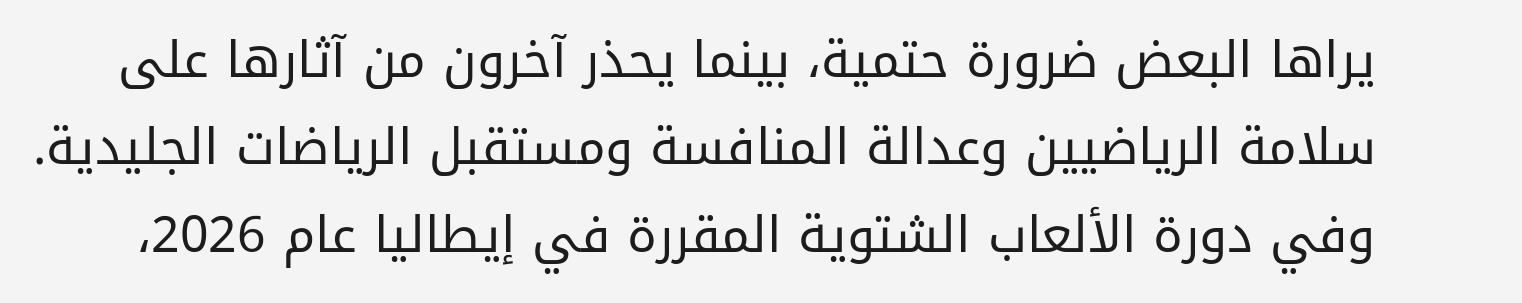يراها البعض ضرورة حتمية، بينما يحذر آخرون من آثارها على سلامة الرياضيين وعدالة المنافسة ومستقبل الرياضات الجليدية.
وفي دورة الألعاب الشتوية المقررة في إيطاليا عام 2026،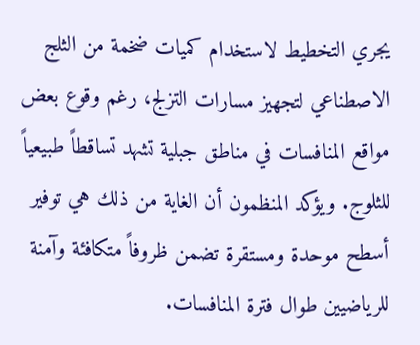يجري التخطيط لاستخدام كميات ضخمة من الثلج الاصطناعي لتجهيز مسارات التزلج، رغم وقوع بعض مواقع المنافسات في مناطق جبلية تشهد تساقطاً طبيعياً للثلوج. ويؤكد المنظمون أن الغاية من ذلك هي توفير أسطح موحدة ومستقرة تضمن ظروفاً متكافئة وآمنة للرياضيين طوال فترة المنافسات.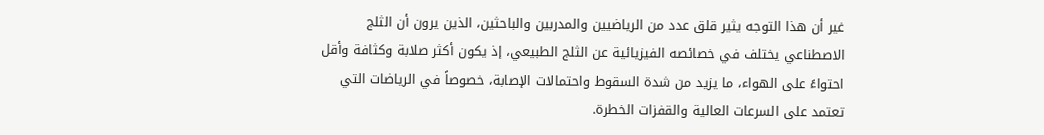غير أن هذا التوجه يثير قلق عدد من الرياضيين والمدربين والباحثين، الذين يرون أن الثلج الاصطناعي يختلف في خصائصه الفيزيائية عن الثلج الطبيعي، إذ يكون أكثر صلابة وكثافة وأقل احتواءً على الهواء، ما يزيد من شدة السقوط واحتمالات الإصابة، خصوصاً في الرياضات التي تعتمد على السرعات العالية والقفزات الخطرة.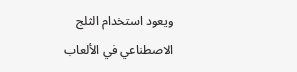ويعود استخدام الثلج الاصطناعي في الألعاب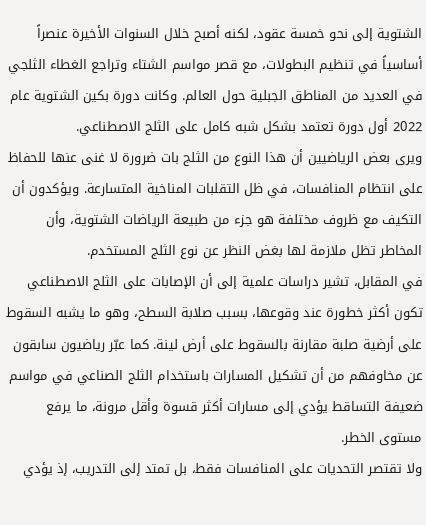الشتوية إلى نحو خمسة عقود، لكنه أصبح خلال السنوات الأخيرة عنصراً أساسياً في تنظيم البطولات، مع قصر مواسم الشتاء وتراجع الغطاء الثلجي في العديد من المناطق الجبلية حول العالم. وكانت دورة بكين الشتوية عام 2022 أول دورة تعتمد بشكل شبه كامل على الثلج الاصطناعي.
ويرى بعض الرياضيين أن هذا النوع من الثلج بات ضرورة لا غنى عنها للحفاظ على انتظام المنافسات، في ظل التقلبات المناخية المتسارعة. ويؤكدون أن التكيف مع ظروف مختلفة هو جزء من طبيعة الرياضات الشتوية، وأن المخاطر تظل ملازمة لها بغض النظر عن نوع الثلج المستخدم.
في المقابل، تشير دراسات علمية إلى أن الإصابات على الثلج الاصطناعي تكون أكثر خطورة عند وقوعها، بسبب صلابة السطح، وهو ما يشبه السقوط على أرضية صلبة مقارنة بالسقوط على أرض لينة. كما عبّر رياضيون سابقون عن مخاوفهم من أن تشكيل المسارات باستخدام الثلج الصناعي في مواسم ضعيفة التساقط يؤدي إلى مسارات أكثر قسوة وأقل مرونة، ما يرفع مستوى الخطر.
ولا تقتصر التحديات على المنافسات فقط، بل تمتد إلى التدريب، إذ يؤدي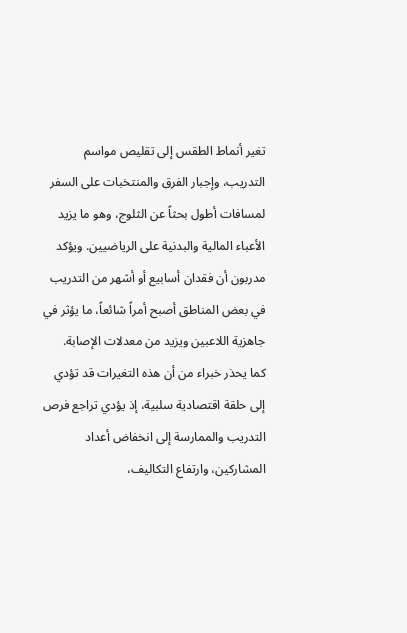تغير أنماط الطقس إلى تقليص مواسم التدريب، وإجبار الفرق والمنتخبات على السفر لمسافات أطول بحثاً عن الثلوج، وهو ما يزيد الأعباء المالية والبدنية على الرياضيين. ويؤكد مدربون أن فقدان أسابيع أو أشهر من التدريب في بعض المناطق أصبح أمراً شائعاً، ما يؤثر في جاهزية اللاعبين ويزيد من معدلات الإصابة.
كما يحذر خبراء من أن هذه التغيرات قد تؤدي إلى حلقة اقتصادية سلبية، إذ يؤدي تراجع فرص التدريب والممارسة إلى انخفاض أعداد المشاركين، وارتفاع التكاليف،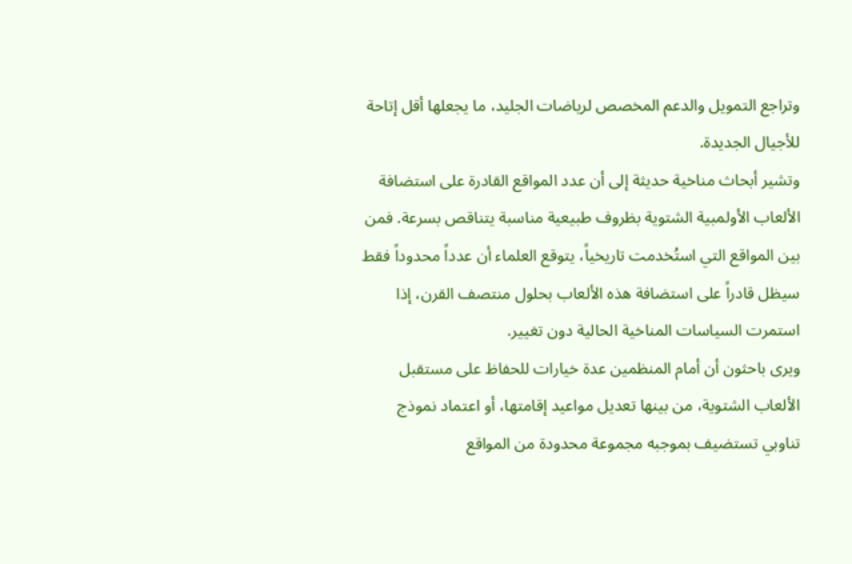وتراجع التمويل والدعم المخصص لرياضات الجليد، ما يجعلها أقل إتاحة للأجيال الجديدة.
وتشير أبحاث مناخية حديثة إلى أن عدد المواقع القادرة على استضافة الألعاب الأولمبية الشتوية بظروف طبيعية مناسبة يتناقص بسرعة. فمن بين المواقع التي استُخدمت تاريخياً، يتوقع العلماء أن عدداً محدوداً فقط سيظل قادراً على استضافة هذه الألعاب بحلول منتصف القرن، إذا استمرت السياسات المناخية الحالية دون تغيير.
ويرى باحثون أن أمام المنظمين عدة خيارات للحفاظ على مستقبل الألعاب الشتوية، من بينها تعديل مواعيد إقامتها، أو اعتماد نموذج تناوبي تستضيف بموجبه مجموعة محدودة من المواقع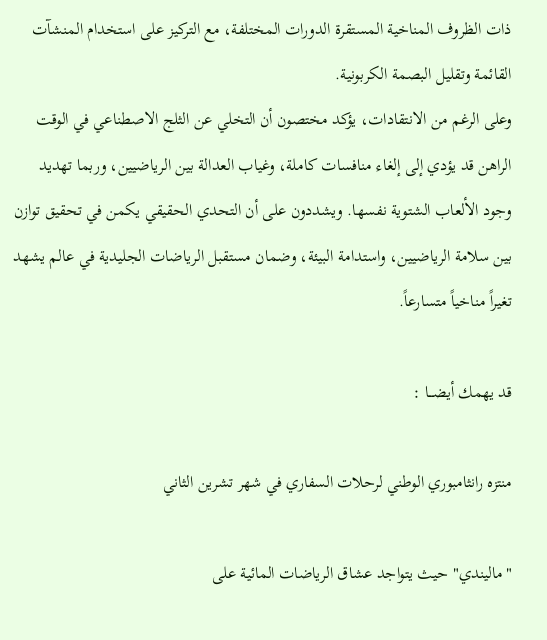ذات الظروف المناخية المستقرة الدورات المختلفة، مع التركيز على استخدام المنشآت القائمة وتقليل البصمة الكربونية.
وعلى الرغم من الانتقادات، يؤكد مختصون أن التخلي عن الثلج الاصطناعي في الوقت الراهن قد يؤدي إلى إلغاء منافسات كاملة، وغياب العدالة بين الرياضيين، وربما تهديد وجود الألعاب الشتوية نفسها. ويشددون على أن التحدي الحقيقي يكمن في تحقيق توازن بين سلامة الرياضيين، واستدامة البيئة، وضمان مستقبل الرياضات الجليدية في عالم يشهد تغيراً مناخياً متسارعاً.

قد يهمك أيضـــا :

منتزه رانثامبوري الوطني لرحلات السفاري في شهر تشرين الثاني

"ماليندي" حيث يتواجد عشاق الرياضات المائية على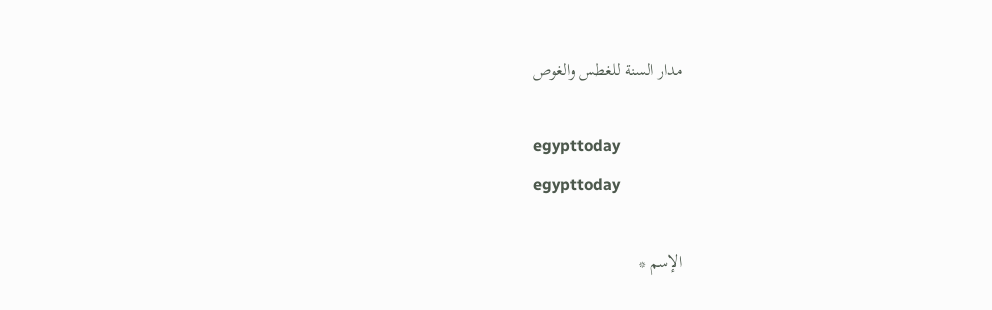مدار السنة للغطس والغوص

egypttoday
egypttoday

الإسم *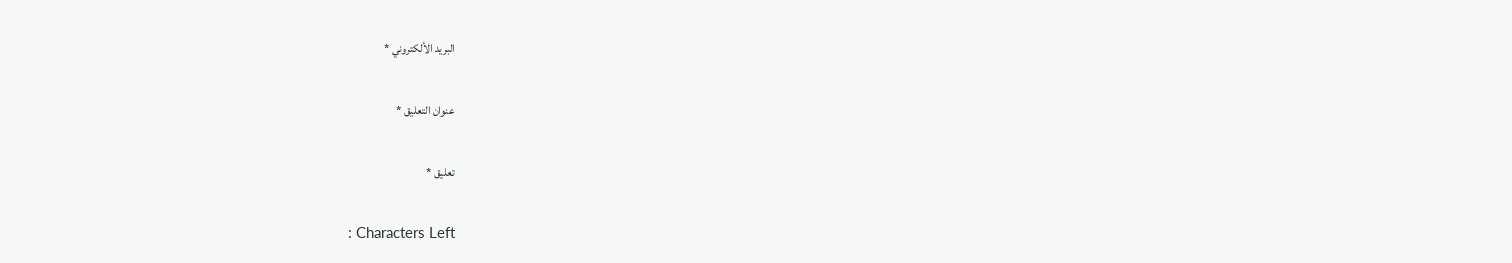البريد الألكتروني *

عنوان التعليق *

تعليق *

: Characters Left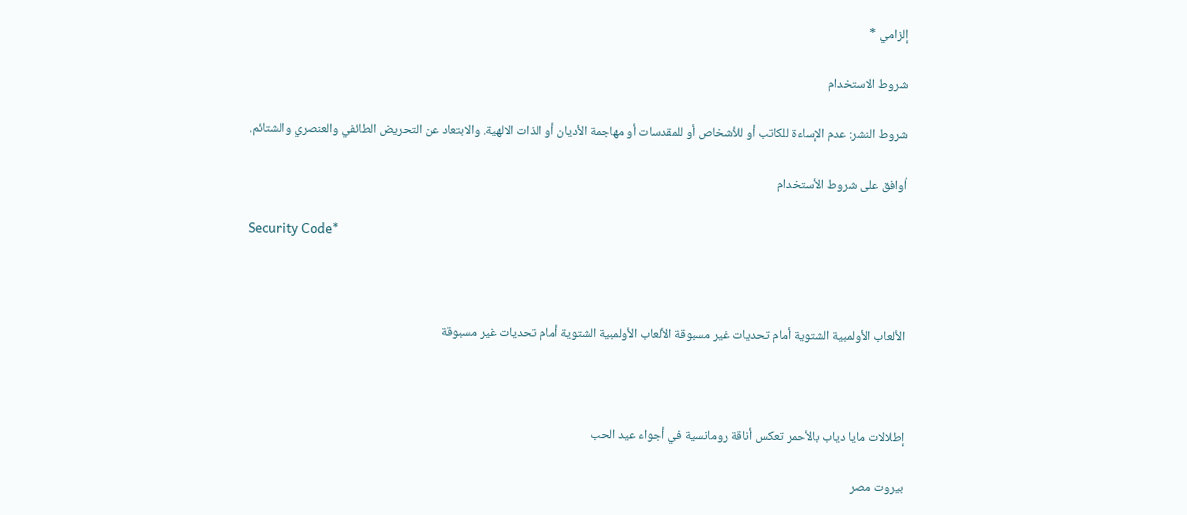إلزامي *

شروط الاستخدام

شروط النشر: عدم الإساءة للكاتب أو للأشخاص أو للمقدسات أو مهاجمة الأديان أو الذات الالهية. والابتعاد عن التحريض الطائفي والعنصري والشتائم.

اُوافق على شروط الأستخدام

Security Code*



الألعاب الأولمبية الشتوية أمام تحديات غير مسبوقة الألعاب الأولمبية الشتوية أمام تحديات غير مسبوقة



إطلالات مايا دياب بالأحمر تعكس أناقة رومانسية في أجواء عيد الحب

بيروت مصر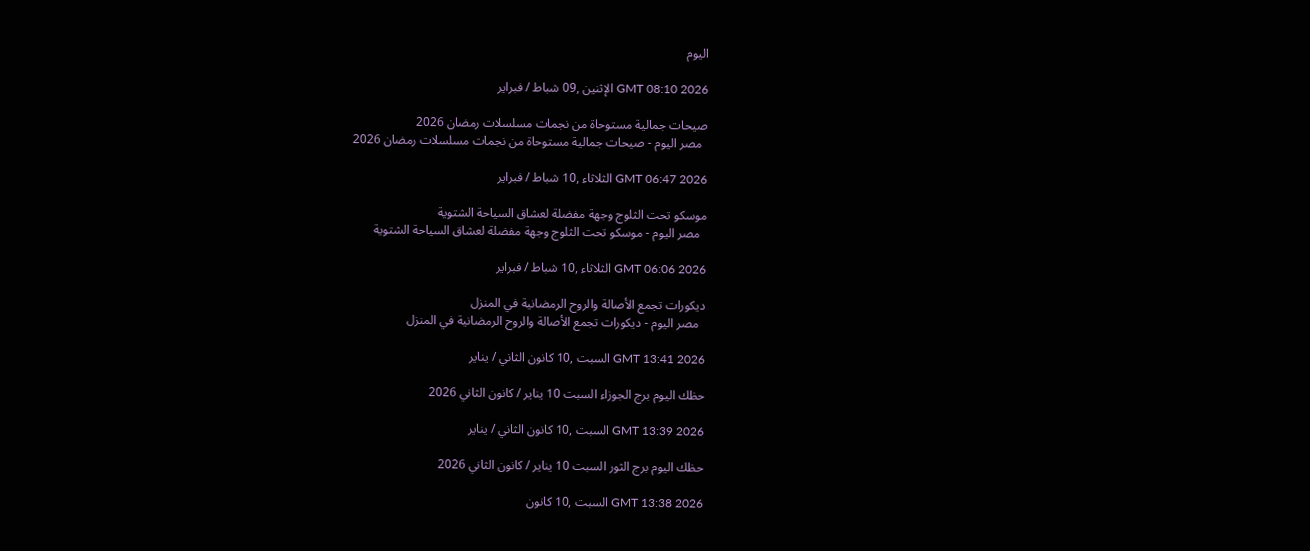اليوم

GMT 08:10 2026 الإثنين ,09 شباط / فبراير

صيحات جمالية مستوحاة من نجمات مسلسلات رمضان 2026
  مصر اليوم - صيحات جمالية مستوحاة من نجمات مسلسلات رمضان 2026

GMT 06:47 2026 الثلاثاء ,10 شباط / فبراير

موسكو تحت الثلوج وجهة مفضلة لعشاق السياحة الشتوية
  مصر اليوم - موسكو تحت الثلوج وجهة مفضلة لعشاق السياحة الشتوية

GMT 06:06 2026 الثلاثاء ,10 شباط / فبراير

ديكورات تجمع الأصالة والروح الرمضانية في المنزل
  مصر اليوم - ديكورات تجمع الأصالة والروح الرمضانية في المنزل

GMT 13:41 2026 السبت ,10 كانون الثاني / يناير

حظك اليوم برج الجوزاء السبت 10 يناير / كانون الثاني 2026

GMT 13:39 2026 السبت ,10 كانون الثاني / يناير

حظك اليوم برج الثور السبت 10 يناير / كانون الثاني 2026

GMT 13:38 2026 السبت ,10 كانون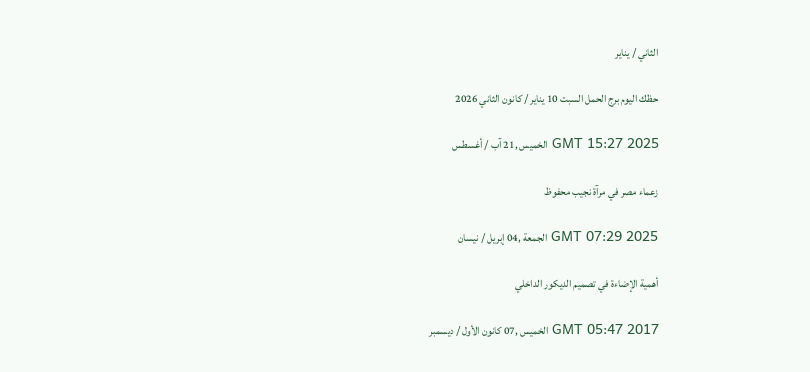الثاني / يناير

حظك اليوم برج الحمل السبت 10 يناير / كانون الثاني 2026

GMT 15:27 2025 الخميس ,21 آب / أغسطس

زعماء مصر في مرآة نجيب محفوظ

GMT 07:29 2025 الجمعة ,04 إبريل / نيسان

أهمية الإضاءة في تصميم الديكور الداخلي

GMT 05:47 2017 الخميس ,07 كانون الأول / ديسمبر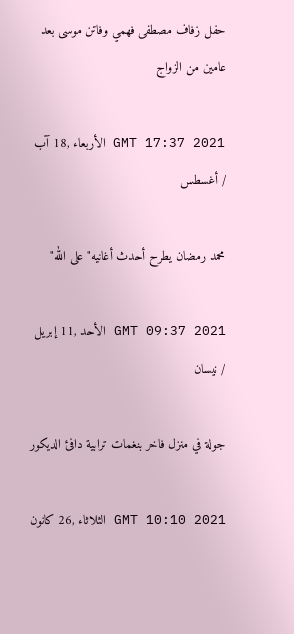حفل زفاف مصطفى فهمي وفاتن موسى بعد عامين من الزواج

GMT 17:37 2021 الأربعاء ,18 آب / أغسطس

محمد رمضان يطرح أحدث أغانيه" على الله"

GMT 09:37 2021 الأحد ,11 إبريل / نيسان

جولة في منزل فاخر بنغمات ترابية دافئ الديكور

GMT 10:10 2021 الثلاثاء ,26 كانون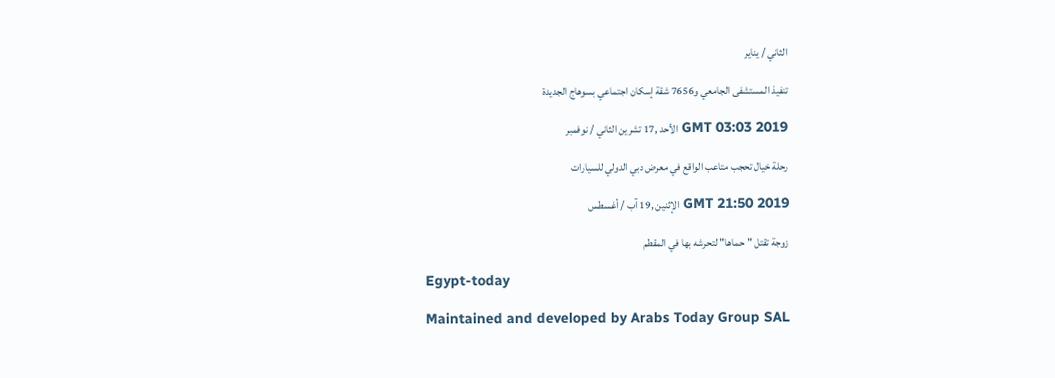الثاني / يناير

تنفيذ المستشفى الجامعي و7656 شقة إسكان اجتماعي بسوهاج الجديدة

GMT 03:03 2019 الأحد ,17 تشرين الثاني / نوفمبر

رحلة خيال تحجب متاعب الواقع في معرض دبي الدولي للسيارات

GMT 21:50 2019 الإثنين ,19 آب / أغسطس

زوجة تقتل "حماها" لتحرشه بها في المقطم

Egypt-today

Maintained and developed by Arabs Today Group SAL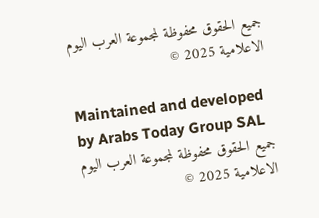جميع الحقوق محفوظة لمجموعة العرب اليوم الاعلامية 2025 ©

Maintained and developed by Arabs Today Group SAL
جميع الحقوق محفوظة لمجموعة العرب اليوم الاعلامية 2025 ©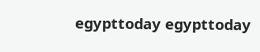egypttoday egypttoday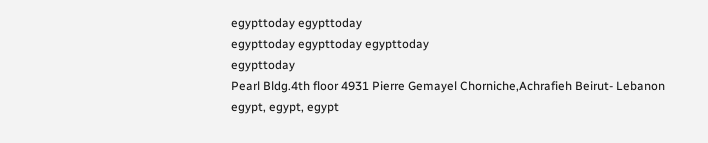egypttoday egypttoday
egypttoday egypttoday egypttoday
egypttoday
Pearl Bldg.4th floor 4931 Pierre Gemayel Chorniche,Achrafieh Beirut- Lebanon
egypt, egypt, egypt